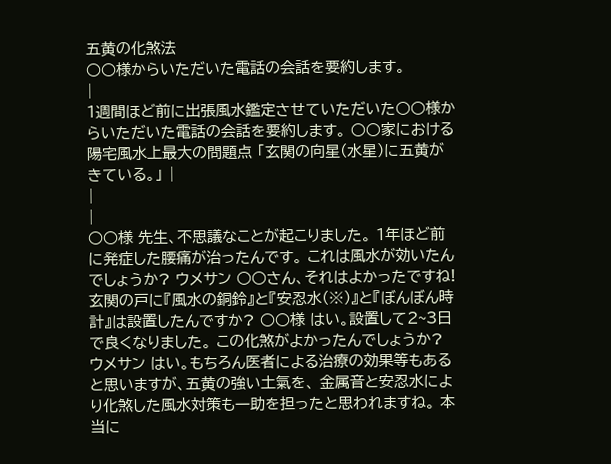五黄の化煞法
○○様からいただいた電話の会話を要約します。
|
1週間ほど前に出張風水鑑定させていただいた○○様からいただいた電話の会話を要約します。 ○○家における陽宅風水上最大の問題点 「玄関の向星(水星)に五黄がきている。」 |
|
|
○○様 先生、不思議なことが起こりました。 1年ほど前に発症した腰痛が治ったんです。 これは風水が効いたんでしょうか? ウメサン ○○さん、それはよかったですね! 玄関の戸に『風水の銅鈴』と『安忍水(※)』と『ぼんぼん時計』は設置したんですか? ○○様 はい。設置して2~3日で良くなりました。 この化煞がよかったんでしょうか? ウメサン はい。もちろん医者による治療の効果等もあると思いますが、五黄の強い土氣を、 金属音と安忍水により化煞した風水対策も一助を担ったと思われますね。 本当に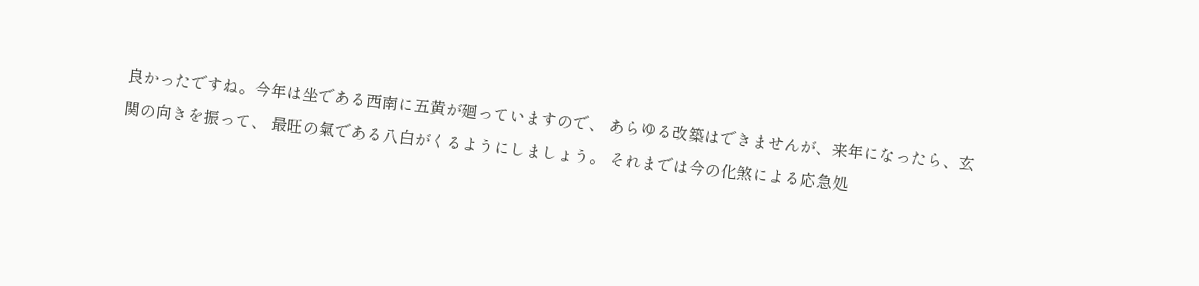良かったですね。今年は坐である西南に五黄が廻っていますので、 あらゆる改築はできませんが、来年になったら、玄関の向きを振って、 最旺の氣である八白がくるようにしましょう。 それまでは今の化煞による応急処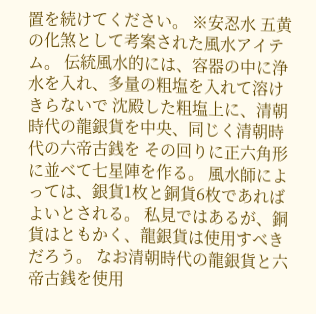置を続けてください。 ※安忍水 五黄の化煞として考案された風水アイテム。 伝統風水的には、容器の中に浄水を入れ、多量の粗塩を入れて溶けきらないで 沈殿した粗塩上に、清朝時代の龍銀貨を中央、同じく清朝時代の六帝古銭を その回りに正六角形に並べて七星陣を作る。 風水師によっては、銀貨1枚と銅貨6枚であればよいとされる。 私見ではあるが、銅貨はともかく、龍銀貨は使用すべきだろう。 なお清朝時代の龍銀貨と六帝古銭を使用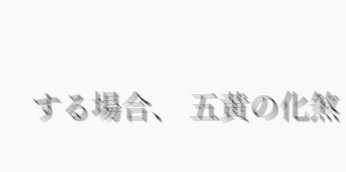する場合、 五黄の化煞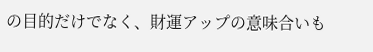の目的だけでなく、財運アップの意味合いも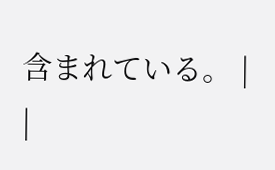含まれている。 |
|